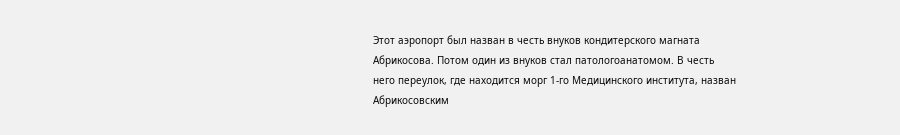Этот аэропорт был назван в честь внуков кондитерского магната Абрикосова. Потом один из внуков стал патологоанатомом. В честь него переулок, где находится морг 1-го Медицинского института, назван Абрикосовским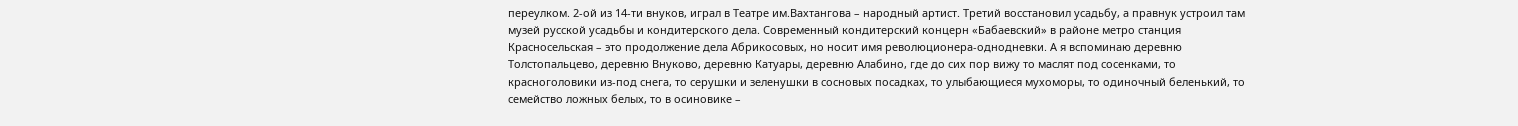переулком. 2-ой из 14-ти внуков, играл в Театре им.Вахтангова – народный артист. Третий восстановил усадьбу, а правнук устроил там музей русской усадьбы и кондитерского дела. Современный кондитерский концерн «Бабаевский» в районе метро станция Красносельская – это продолжение дела Абрикосовых, но носит имя революционера-однодневки. А я вспоминаю деревню Толстопальцево, деревню Внуково, деревню Катуары, деревню Алабино, где до сих пор вижу то маслят под сосенками, то красноголовики из-под снега, то серушки и зеленушки в сосновых посадках, то улыбающиеся мухоморы, то одиночный беленький, то семейство ложных белых, то в осиновике –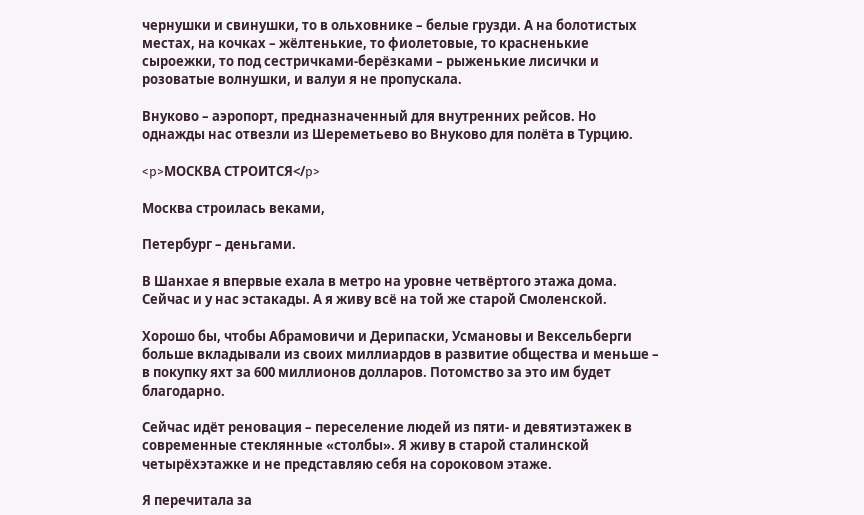чернушки и свинушки, то в ольховнике – белые грузди. А на болотистых местах, на кочках – жёлтенькие, то фиолетовые, то красненькие сыроежки, то под сестричками-берёзками – рыженькие лисички и розоватые волнушки, и валуи я не пропускала.

Внуково – аэропорт, предназначенный для внутренних рейсов. Но однажды нас отвезли из Шереметьево во Внуково для полёта в Турцию.

<p>МОСКВА СТРОИТСЯ</p>

Москва строилась веками,

Петербург – деньгами.

В Шанхае я впервые ехала в метро на уровне четвёртого этажа дома. Сейчас и у нас эстакады. А я живу всё на той же старой Смоленской.

Хорошо бы, чтобы Абрамовичи и Дерипаски, Усмановы и Вексельберги больше вкладывали из своих миллиардов в развитие общества и меньше – в покупку яхт за 600 миллионов долларов. Потомство за это им будет благодарно.

Сейчас идёт реновация – переселение людей из пяти- и девятиэтажек в современные стеклянные «столбы». Я живу в старой сталинской четырёхэтажке и не представляю себя на сороковом этаже.

Я перечитала за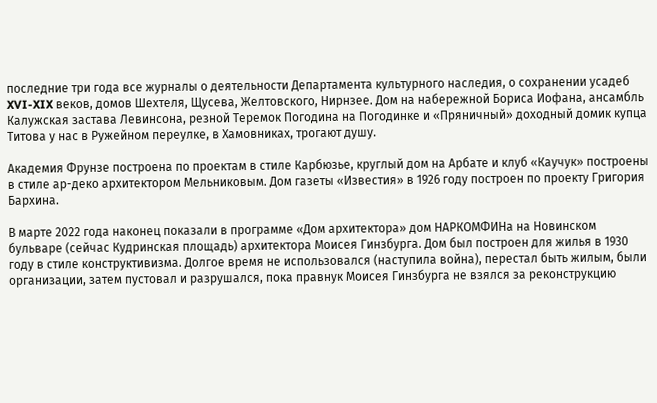последние три года все журналы о деятельности Департамента культурного наследия, о сохранении усадеб XVI-XIX веков, домов Шехтеля, Щусева, Желтовского, Нирнзее. Дом на набережной Бориса Иофана, ансамбль Калужская застава Левинсона, резной Теремок Погодина на Погодинке и «Пряничный» доходный домик купца Титова у нас в Ружейном переулке, в Хамовниках, трогают душу.

Академия Фрунзе построена по проектам в стиле Карбюзье, круглый дом на Арбате и клуб «Каучук» построены в стиле ар-деко архитектором Мельниковым. Дом газеты «Известия» в 1926 году построен по проекту Григория Бархина.

В марте 2022 года наконец показали в программе «Дом архитектора» дом НАРКОМФИНа на Новинском бульваре (сейчас Кудринская площадь) архитектора Моисея Гинзбурга. Дом был построен для жилья в 1930 году в стиле конструктивизма. Долгое время не использовался (наступила война), перестал быть жилым, были организации, затем пустовал и разрушался, пока правнук Моисея Гинзбурга не взялся за реконструкцию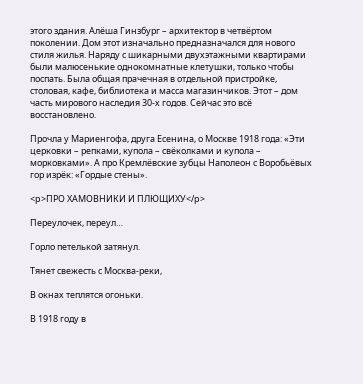этого здания. Алёша Гинзбург – архитектор в четвёртом поколении. Дом этот изначально предназначался для нового стиля жилья. Наряду с шикарными двухэтажными квартирами были малюсенькие однокомнатные клетушки, только чтобы поспать. Была общая прачечная в отдельной пристройке, столовая, кафе, библиотека и масса магазинчиков. Этот – дом часть мирового наследия 30-х годов. Сейчас это всё восстановлено.

Прочла у Мариенгофа, друга Есенина, о Москве 1918 года: «Эти церковки – репками, купола – свёколками и купола – морковками». А про Кремлёвские зубцы Наполеон с Воробьёвых гор изрёк: «Гордые стены».

<p>ПРО ХАМОВНИКИ И ПЛЮЩИХУ</p>

Переулочек, переул…

Горло петелькой затянул.

Тянет свежесть с Москва-реки,

В окнах теплятся огоньки.

В 1918 году в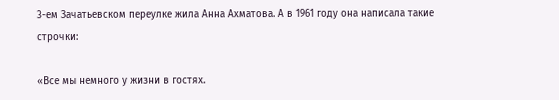3-ем Зачатьевском переулке жила Анна Ахматова. А в 1961 году она написала такие строчки:

«Все мы немного у жизни в гостях.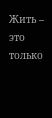Жить – это только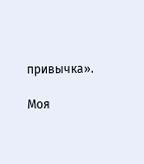привычка».

Моя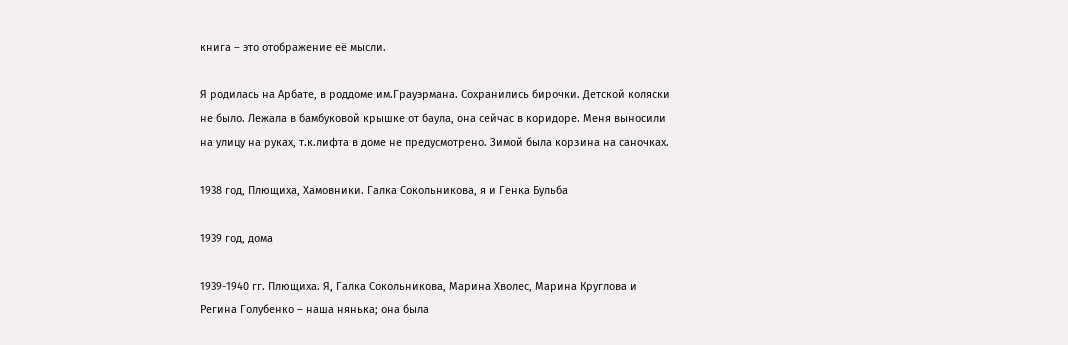книга – это отображение её мысли.

Я родилась на Арбате, в роддоме им.Грауэрмана. Сохранились бирочки. Детской коляски не было. Лежала в бамбуковой крышке от баула, она сейчас в коридоре. Меня выносили на улицу на руках, т.к.лифта в доме не предусмотрено. Зимой была корзина на саночках.

1938 год, Плющиха, Хамовники. Галка Сокольникова, я и Генка Бульба

1939 год, дома

1939-1940 гг. Плющиха. Я, Галка Сокольникова, Марина Хволес, Марина Круглова и Регина Голубенко – наша нянька; она была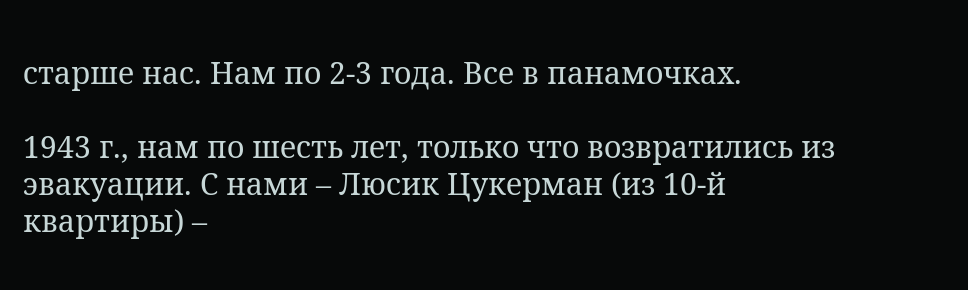старше нас. Нам по 2-3 года. Все в панамочках.

1943 г., нам по шесть лет, только что возвратились из эвакуации. С нами – Люсик Цукерман (из 10-й квартиры) –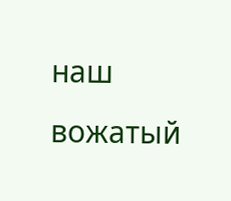наш вожатый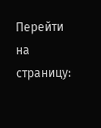Перейти на страницу: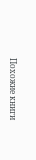Похожие книги